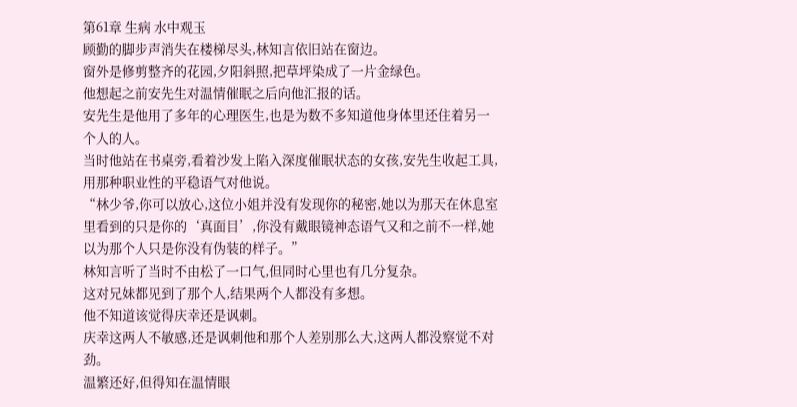第61章 生病 水中观玉
顾勤的脚步声消失在楼梯尽头,林知言依旧站在窗边。
窗外是修剪整齐的花园,夕阳斜照,把草坪染成了一片金绿色。
他想起之前安先生对温情催眠之后向他汇报的话。
安先生是他用了多年的心理医生,也是为数不多知道他身体里还住着另一个人的人。
当时他站在书桌旁,看着沙发上陷入深度催眠状态的女孩,安先生收起工具,用那种职业性的平稳语气对他说。
“林少爷,你可以放心,这位小姐并没有发现你的秘密,她以为那天在休息室里看到的只是你的‘真面目’,你没有戴眼镜神态语气又和之前不一样,她以为那个人只是你没有伪装的样子。”
林知言听了当时不由松了一口气,但同时心里也有几分复杂。
这对兄妹都见到了那个人,结果两个人都没有多想。
他不知道该觉得庆幸还是讽刺。
庆幸这两人不敏感,还是讽刺他和那个人差别那么大,这两人都没察觉不对劲。
温繁还好,但得知在温情眼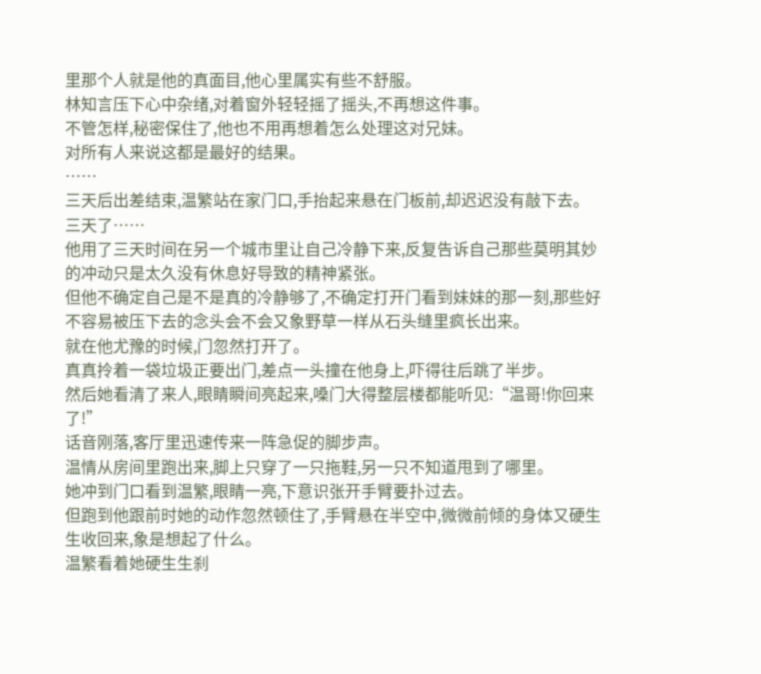里那个人就是他的真面目,他心里属实有些不舒服。
林知言压下心中杂绪,对着窗外轻轻摇了摇头,不再想这件事。
不管怎样,秘密保住了,他也不用再想着怎么处理这对兄妹。
对所有人来说这都是最好的结果。
……
三天后出差结束,温繁站在家门口,手抬起来悬在门板前,却迟迟没有敲下去。
三天了……
他用了三天时间在另一个城市里让自己冷静下来,反复告诉自己那些莫明其妙的冲动只是太久没有休息好导致的精神紧张。
但他不确定自己是不是真的冷静够了,不确定打开门看到妹妹的那一刻,那些好不容易被压下去的念头会不会又象野草一样从石头缝里疯长出来。
就在他尤豫的时候,门忽然打开了。
真真拎着一袋垃圾正要出门,差点一头撞在他身上,吓得往后跳了半步。
然后她看清了来人,眼睛瞬间亮起来,嗓门大得整层楼都能听见:“温哥!你回来了!”
话音刚落,客厅里迅速传来一阵急促的脚步声。
温情从房间里跑出来,脚上只穿了一只拖鞋,另一只不知道甩到了哪里。
她冲到门口看到温繁,眼睛一亮,下意识张开手臂要扑过去。
但跑到他跟前时她的动作忽然顿住了,手臂悬在半空中,微微前倾的身体又硬生生收回来,象是想起了什么。
温繁看着她硬生生刹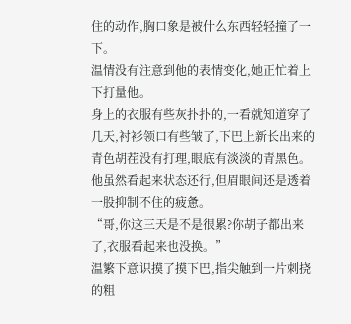住的动作,胸口象是被什么东西轻轻撞了一下。
温情没有注意到他的表情变化,她正忙着上下打量他。
身上的衣服有些灰扑扑的,一看就知道穿了几天,衬衫领口有些皱了,下巴上新长出来的青色胡茬没有打理,眼底有淡淡的青黑色。
他虽然看起来状态还行,但眉眼间还是透着一股抑制不住的疲惫。
“哥,你这三天是不是很累?你胡子都出来了,衣服看起来也没换。”
温繁下意识摸了摸下巴,指尖触到一片刺挠的粗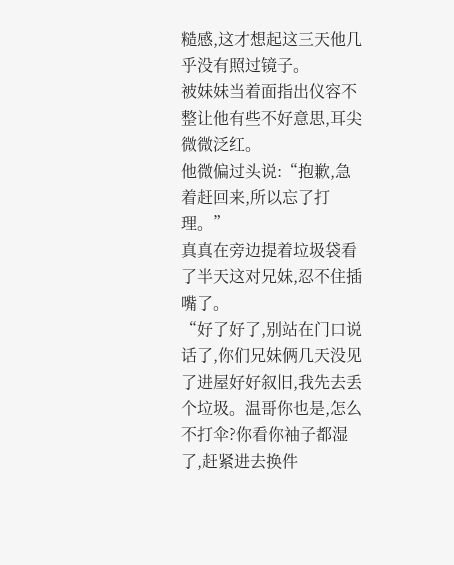糙感,这才想起这三天他几乎没有照过镜子。
被妹妹当着面指出仪容不整让他有些不好意思,耳尖微微泛红。
他微偏过头说:“抱歉,急着赶回来,所以忘了打理。”
真真在旁边提着垃圾袋看了半天这对兄妹,忍不住插嘴了。
“好了好了,别站在门口说话了,你们兄妹俩几天没见了进屋好好叙旧,我先去丢个垃圾。温哥你也是,怎么不打伞?你看你袖子都湿了,赶紧进去换件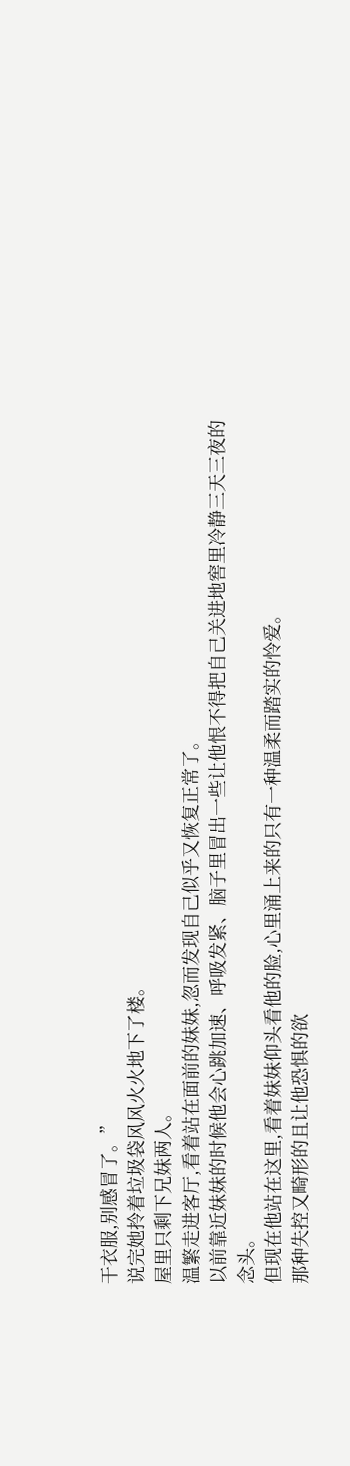干衣服,别感冒了。”
说完她拎着垃圾袋风风火火地下了楼。
屋里只剩下兄妹两人。
温繁走进客厅,看着站在面前的妹妹,忽而发现自己似乎又恢复正常了。
以前靠近妹妹的时候他会心跳加速、呼吸发紧、脑子里冒出一些让他恨不得把自己关进地窖里冷静三天三夜的念头。
但现在他站在这里,看着妹妹仰头看他的脸,心里涌上来的只有一种温柔而踏实的怜爱。
那种失控又畸形的且让他恐惧的欲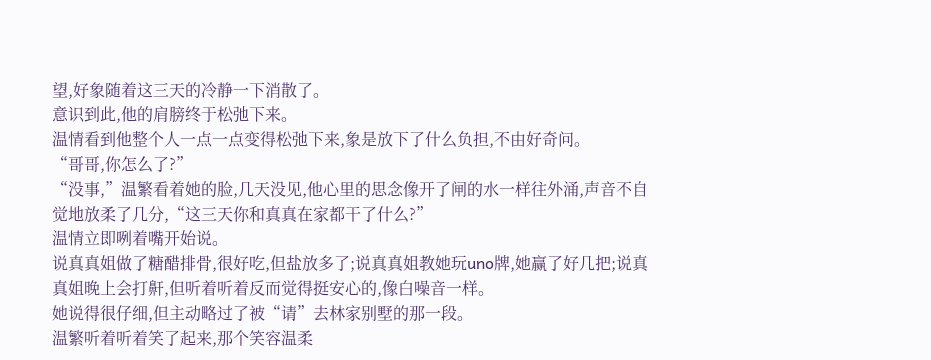望,好象随着这三天的冷静一下消散了。
意识到此,他的肩膀终于松弛下来。
温情看到他整个人一点一点变得松弛下来,象是放下了什么负担,不由好奇问。
“哥哥,你怎么了?”
“没事,”温繁看着她的脸,几天没见,他心里的思念像开了闸的水一样往外涌,声音不自觉地放柔了几分,“这三天你和真真在家都干了什么?”
温情立即咧着嘴开始说。
说真真姐做了糖醋排骨,很好吃,但盐放多了;说真真姐教她玩uno牌,她赢了好几把;说真真姐晚上会打鼾,但听着听着反而觉得挺安心的,像白噪音一样。
她说得很仔细,但主动略过了被“请”去林家别墅的那一段。
温繁听着听着笑了起来,那个笑容温柔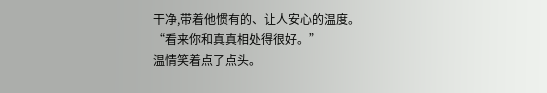干净,带着他惯有的、让人安心的温度。
“看来你和真真相处得很好。”
温情笑着点了点头。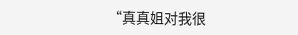“真真姐对我很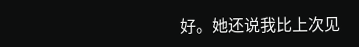好。她还说我比上次见